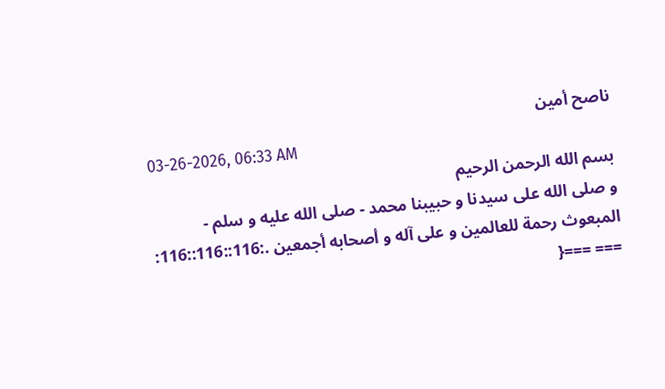ناصح أمين
03-26-2026, 06:33 AM
بسم الله الرحمن الرحيم
و صلى الله على سيدنا و حبيبنا محمد - صلى الله عليه و سلم -
المبعوث رحمة للعالمين و على آله و أصحابه أجمعين .:116::116::116:
=== ==={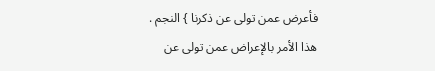فأعرض عمن تولى عن ذكرنا } النجم .
هذا الأمر بالإعراض عمن تولى عن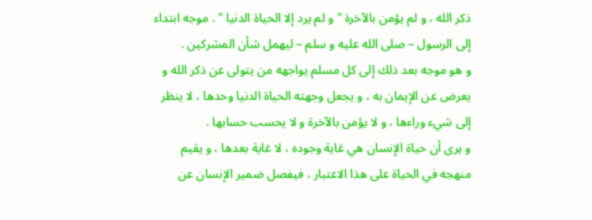ذكر الله ، و لم يؤمن بالآخرة " و لم يرد إلا الحياة الدنيا " . موجه ابتداء إلى الرسول – صلى الله عليه و سلم – ليهمل شأن المشركين .
و هو موجه بعد ذلك إلى كل مسلم يواجهه من يتولى عن ذكر الله و يعرض عن الإيمان به ، و يجعل وجهته الحياة الدنيا وحدها ، لا ينظر إلى شيء وراءها ، و لا يؤمن بالآخرة و لا يحسب حسابها .
و يرى أن حياة الإنسان هي غاية وجوده ، لا غاية بعدها ، و يقيم منهجه في الحياة على هذا الاعتبار ، فيفصل ضمير الإنسان عن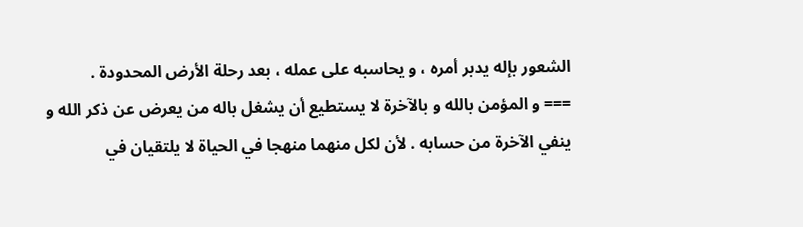الشعور بإله يدبر أمره ، و يحاسبه على عمله ، بعد رحلة الأرض المحدودة .
=== و المؤمن بالله و بالآخرة لا يستطيع أن يشغل باله من يعرض عن ذكر الله و ينفي الآخرة من حسابه . لأن لكل منهما منهجا في الحياة لا يلتقيان في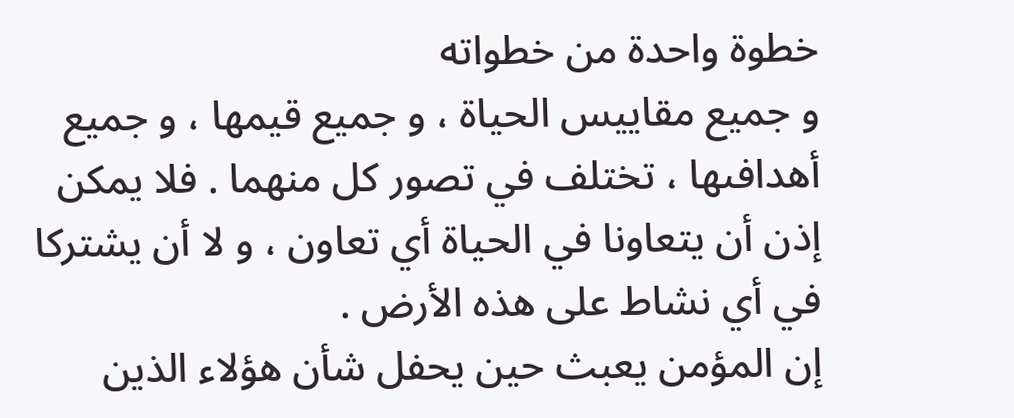خطوة واحدة من خطواته
و جميع مقاييس الحياة ، و جميع قيمها ، و جميع أهدافىها ، تختلف في تصور كل منهما . فلا يمكن إذن أن يتعاونا في الحياة أي تعاون ، و لا أن يشتركا في أي نشاط على هذه الأرض .
إن المؤمن يعبث حين يحفل شأن هؤلاء الذين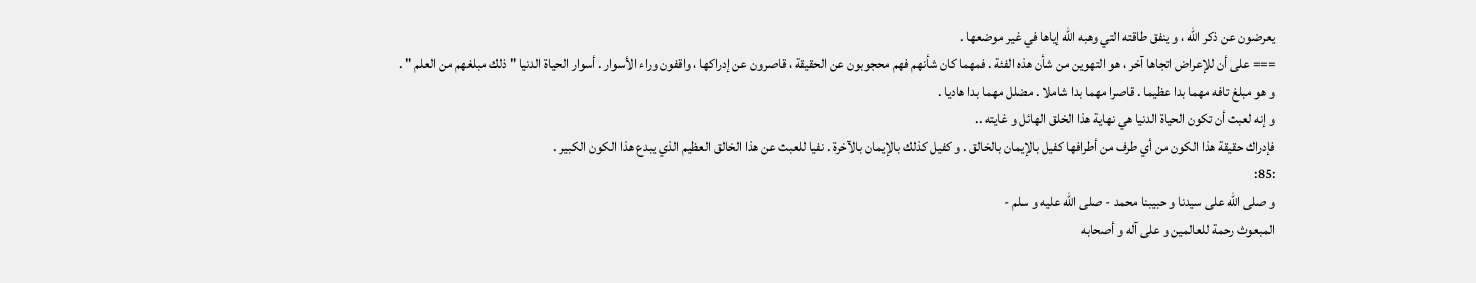يعرضون عن ذكر الله ، و ينفق طاقته التي وهبه الله إياها في غير موضعها .
=== على أن للإعراض اتجاها آخر ، هو التهوين من شأن هذه الفئة . فمهما كان شأنهم فهم محجوبون عن الحقيقة ، قاصرون عن إدراكها ، واقفون وراء الأسوار . أسوار الحياة الدنيا " ذلك مبلغهم من العلم " .
و هو مبلغ تافه مهما بدا عظيما . قاصرا مهما بدا شاملا . مضلل مهما بدا هاديا .
و إنه لعبث أن تكون الحياة الدنيا هي نهاية هذا الخلق الهائل و غايته ..
فإدراك حقيقة هذا الكون من أي طرف من أطرافها كفيل بالإيمان بالخالق . و كفيل كذلك بالإيمان بالآخرة . نفيا للعبث عن هذا الخالق العظيم الذي يبدع هذا الكون الكبير .
:85:
و صلى الله على سيدنا و حبيبنا محمد - صلى الله عليه و سلم -
المبعوث رحمة للعالمين و على آله و أصحابه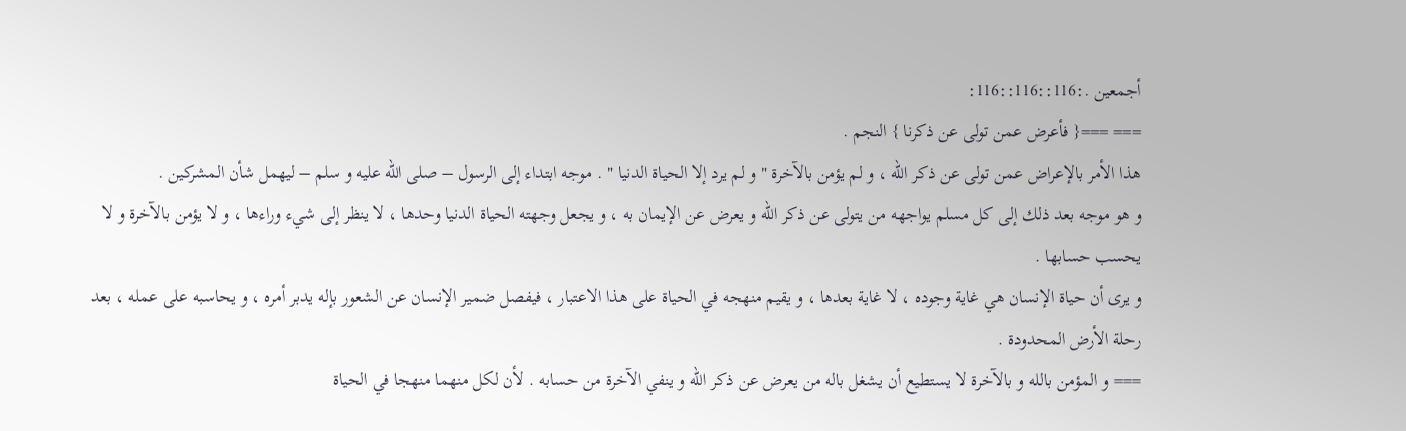أجمعين .:116::116::116:
=== ==={ فأعرض عمن تولى عن ذكرنا } النجم .
هذا الأمر بالإعراض عمن تولى عن ذكر الله ، و لم يؤمن بالآخرة " و لم يرد إلا الحياة الدنيا " . موجه ابتداء إلى الرسول – صلى الله عليه و سلم – ليهمل شأن المشركين .
و هو موجه بعد ذلك إلى كل مسلم يواجهه من يتولى عن ذكر الله و يعرض عن الإيمان به ، و يجعل وجهته الحياة الدنيا وحدها ، لا ينظر إلى شيء وراءها ، و لا يؤمن بالآخرة و لا يحسب حسابها .
و يرى أن حياة الإنسان هي غاية وجوده ، لا غاية بعدها ، و يقيم منهجه في الحياة على هذا الاعتبار ، فيفصل ضمير الإنسان عن الشعور بإله يدبر أمره ، و يحاسبه على عمله ، بعد رحلة الأرض المحدودة .
=== و المؤمن بالله و بالآخرة لا يستطيع أن يشغل باله من يعرض عن ذكر الله و ينفي الآخرة من حسابه . لأن لكل منهما منهجا في الحياة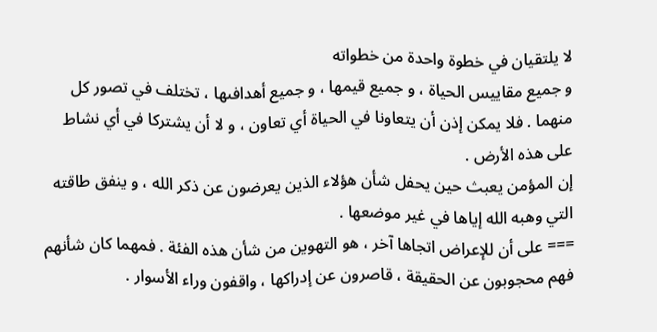لا يلتقيان في خطوة واحدة من خطواته
و جميع مقاييس الحياة ، و جميع قيمها ، و جميع أهدافىها ، تختلف في تصور كل منهما . فلا يمكن إذن أن يتعاونا في الحياة أي تعاون ، و لا أن يشتركا في أي نشاط على هذه الأرض .
إن المؤمن يعبث حين يحفل شأن هؤلاء الذين يعرضون عن ذكر الله ، و ينفق طاقته التي وهبه الله إياها في غير موضعها .
=== على أن للإعراض اتجاها آخر ، هو التهوين من شأن هذه الفئة . فمهما كان شأنهم فهم محجوبون عن الحقيقة ، قاصرون عن إدراكها ، واقفون وراء الأسوار .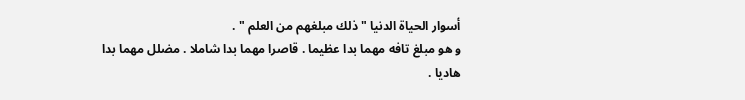أسوار الحياة الدنيا " ذلك مبلغهم من العلم " .
و هو مبلغ تافه مهما بدا عظيما . قاصرا مهما بدا شاملا . مضلل مهما بدا هاديا .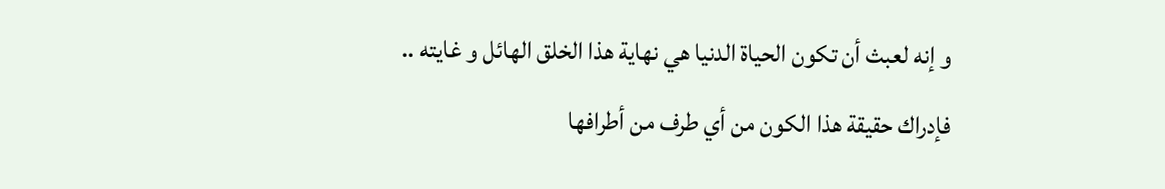و إنه لعبث أن تكون الحياة الدنيا هي نهاية هذا الخلق الهائل و غايته ..
فإدراك حقيقة هذا الكون من أي طرف من أطرافها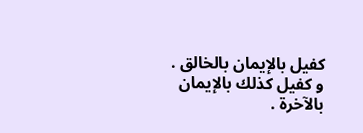كفيل بالإيمان بالخالق . و كفيل كذلك بالإيمان بالآخرة .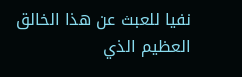نفيا للعبث عن هذا الخالق العظيم الذي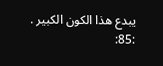يبدع هذا الكون الكبير .
:85: